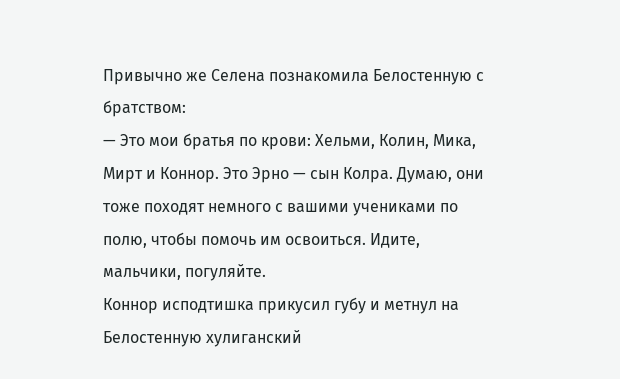Привычно же Селена познакомила Белостенную с братством:
— Это мои братья по крови: Хельми, Колин, Мика, Мирт и Коннор. Это Эрно — сын Колра. Думаю, они тоже походят немного с вашими учениками по полю, чтобы помочь им освоиться. Идите, мальчики, погуляйте.
Коннор исподтишка прикусил губу и метнул на Белостенную хулиганский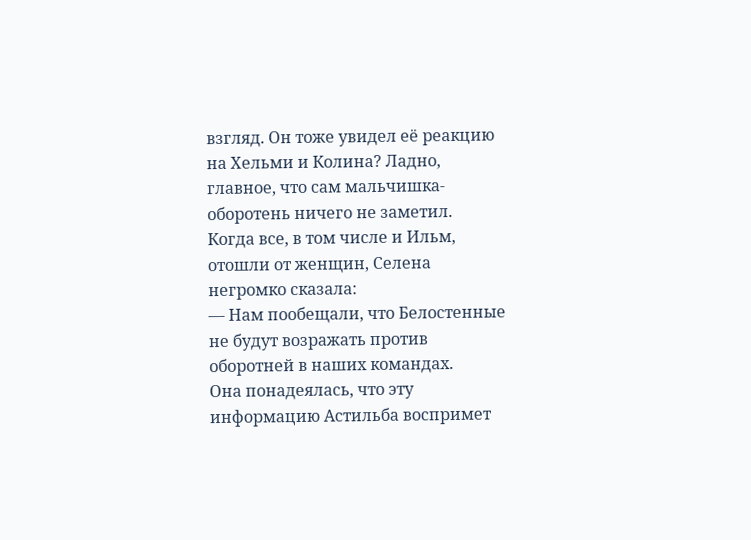взгляд. Он тоже увидел её реакцию на Хельми и Колина? Ладно, главное, что сам мальчишка-оборотень ничего не заметил.
Когда все, в том числе и Ильм, отошли от женщин, Селена негромко сказала:
— Нам пообещали, что Белостенные не будут возражать против оборотней в наших командах.
Она понадеялась, что эту информацию Астильба воспримет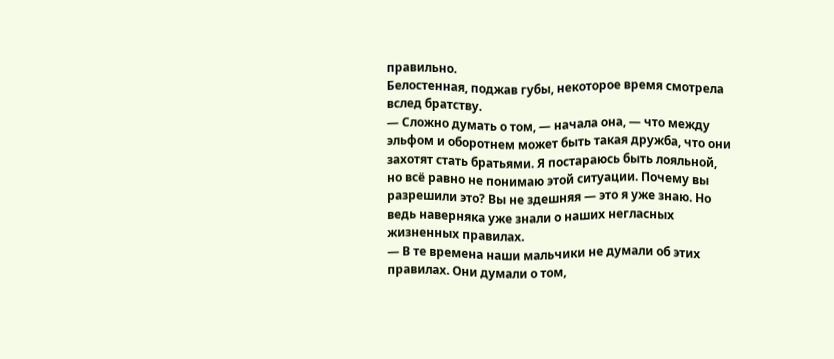правильно.
Белостенная, поджав губы, некоторое время смотрела вслед братству.
— Сложно думать о том, — начала она, — что между эльфом и оборотнем может быть такая дружба, что они захотят стать братьями. Я постараюсь быть лояльной, но всё равно не понимаю этой ситуации. Почему вы разрешили это? Вы не здешняя — это я уже знаю. Но ведь наверняка уже знали о наших негласных жизненных правилах.
— В те времена наши мальчики не думали об этих правилах. Они думали о том,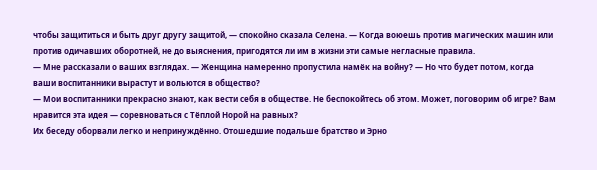чтобы защититься и быть друг другу защитой, — спокойно сказала Селена. — Когда воюешь против магических машин или против одичавших оборотней, не до выяснения, пригодятся ли им в жизни эти самые негласные правила.
— Мне рассказали о ваших взглядах. — Женщина намеренно пропустила намёк на войну? — Но что будет потом, когда ваши воспитанники вырастут и вольются в общество?
— Мои воспитанники прекрасно знают, как вести себя в обществе. Не беспокойтесь об этом. Может, поговорим об игре? Вам нравится эта идея — соревноваться с Тёплой Норой на равных?
Их беседу оборвали легко и непринуждённо. Отошедшие подальше братство и Эрно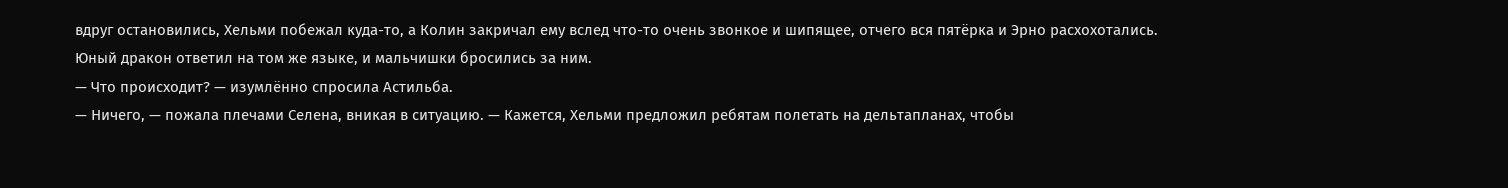вдруг остановились, Хельми побежал куда-то, а Колин закричал ему вслед что-то очень звонкое и шипящее, отчего вся пятёрка и Эрно расхохотались. Юный дракон ответил на том же языке, и мальчишки бросились за ним.
— Что происходит? — изумлённо спросила Астильба.
— Ничего, — пожала плечами Селена, вникая в ситуацию. — Кажется, Хельми предложил ребятам полетать на дельтапланах, чтобы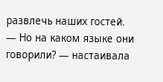развлечь наших гостей.
— Но на каком языке они говорили? — настаивала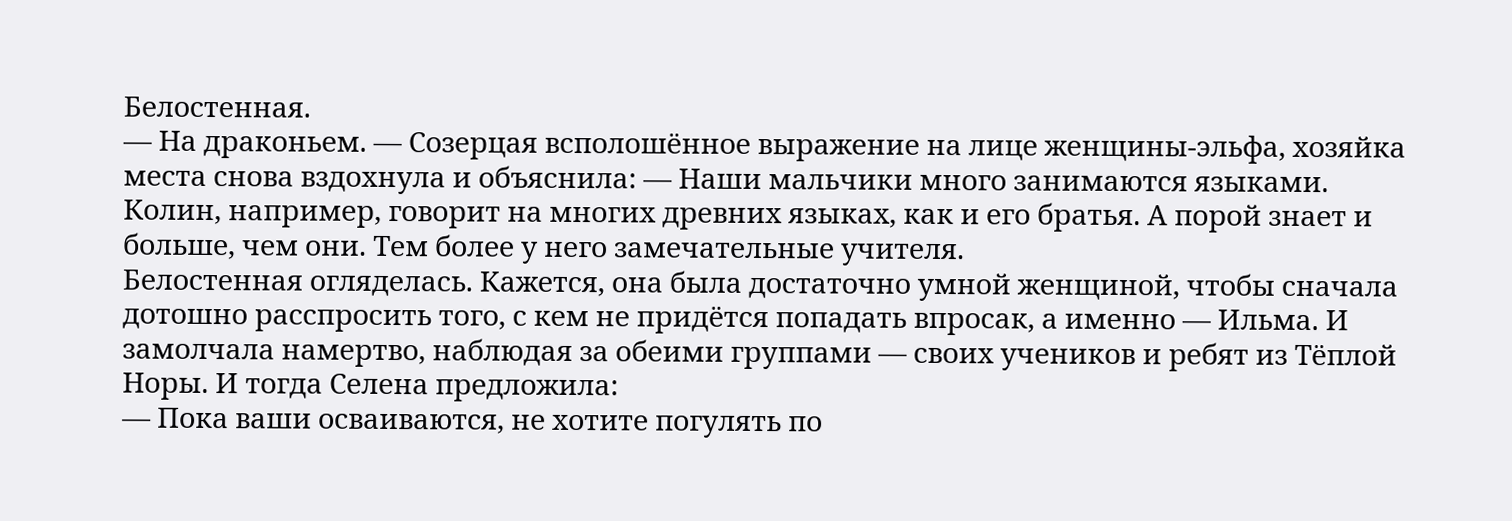Белостенная.
— На драконьем. — Созерцая всполошённое выражение на лице женщины-эльфа, хозяйка места снова вздохнула и объяснила: — Наши мальчики много занимаются языками. Колин, например, говорит на многих древних языках, как и его братья. А порой знает и больше, чем они. Тем более у него замечательные учителя.
Белостенная огляделась. Кажется, она была достаточно умной женщиной, чтобы сначала дотошно расспросить того, с кем не придётся попадать впросак, а именно — Ильма. И замолчала намертво, наблюдая за обеими группами — своих учеников и ребят из Тёплой Норы. И тогда Селена предложила:
— Пока ваши осваиваются, не хотите погулять по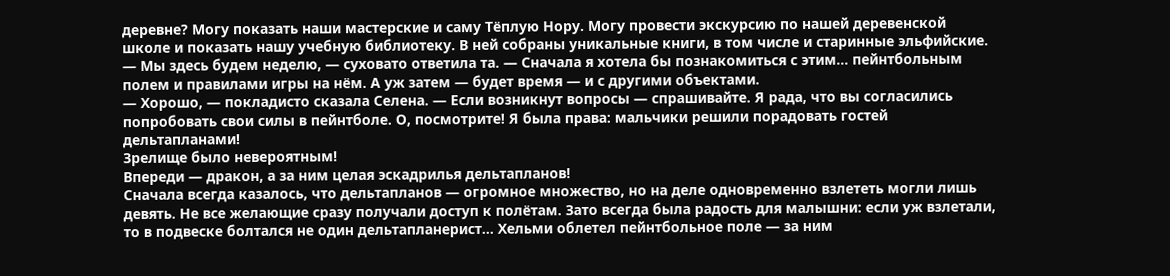деревне? Могу показать наши мастерские и саму Тёплую Нору. Могу провести экскурсию по нашей деревенской школе и показать нашу учебную библиотеку. В ней собраны уникальные книги, в том числе и старинные эльфийские.
— Мы здесь будем неделю, — суховато ответила та. — Сначала я хотела бы познакомиться с этим… пейнтбольным полем и правилами игры на нём. А уж затем — будет время — и с другими объектами.
— Хорошо, — покладисто сказала Селена. — Если возникнут вопросы — спрашивайте. Я рада, что вы согласились попробовать свои силы в пейнтболе. О, посмотрите! Я была права: мальчики решили порадовать гостей дельтапланами!
Зрелище было невероятным!
Впереди — дракон, а за ним целая эскадрилья дельтапланов!
Сначала всегда казалось, что дельтапланов — огромное множество, но на деле одновременно взлететь могли лишь девять. Не все желающие сразу получали доступ к полётам. Зато всегда была радость для малышни: если уж взлетали, то в подвеске болтался не один дельтапланерист… Хельми облетел пейнтбольное поле — за ним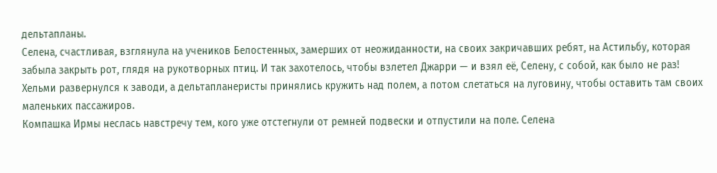дельтапланы.
Селена, счастливая, взглянула на учеников Белостенных, замерших от неожиданности, на своих закричавших ребят, на Астильбу, которая забыла закрыть рот, глядя на рукотворных птиц. И так захотелось, чтобы взлетел Джарри — и взял её, Селену, с собой, как было не раз!
Хельми развернулся к заводи, а дельтапланеристы принялись кружить над полем, а потом слетаться на луговину, чтобы оставить там своих маленьких пассажиров.
Компашка Ирмы неслась навстречу тем, кого уже отстегнули от ремней подвески и отпустили на поле. Селена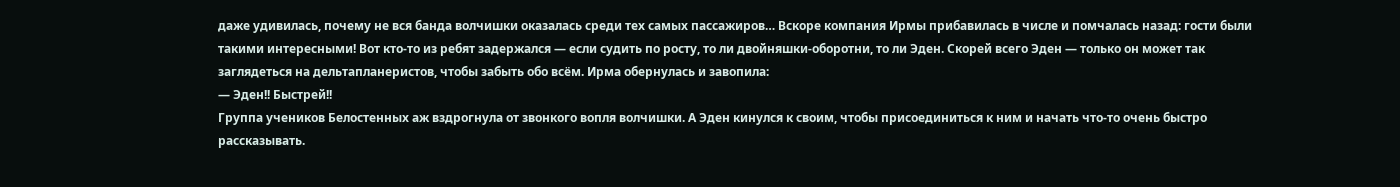даже удивилась, почему не вся банда волчишки оказалась среди тех самых пассажиров… Вскоре компания Ирмы прибавилась в числе и помчалась назад: гости были такими интересными! Вот кто-то из ребят задержался — если судить по росту, то ли двойняшки-оборотни, то ли Эден. Скорей всего Эден — только он может так заглядеться на дельтапланеристов, чтобы забыть обо всём. Ирма обернулась и завопила:
— Эден!! Быстрей!!
Группа учеников Белостенных аж вздрогнула от звонкого вопля волчишки. А Эден кинулся к своим, чтобы присоединиться к ним и начать что-то очень быстро рассказывать.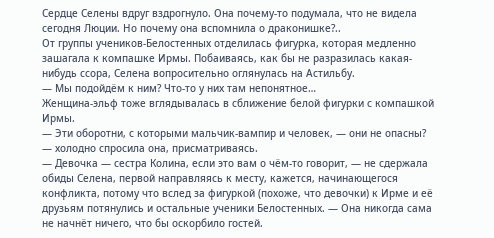Сердце Селены вдруг вздрогнуло. Она почему-то подумала, что не видела сегодня Люции. Но почему она вспомнила о драконишке?..
От группы учеников-Белостенных отделилась фигурка, которая медленно зашагала к компашке Ирмы. Побаиваясь, как бы не разразилась какая-нибудь ссора, Селена вопросительно оглянулась на Астильбу.
— Мы подойдём к ним? Что-то у них там непонятное…
Женщина-эльф тоже вглядывалась в сближение белой фигурки с компашкой Ирмы.
— Эти оборотни, с которыми мальчик-вампир и человек, — они не опасны? — холодно спросила она, присматриваясь.
— Девочка — сестра Колина, если это вам о чём-то говорит, — не сдержала обиды Селена, первой направляясь к месту, кажется, начинающегося конфликта, потому что вслед за фигуркой (похоже, что девочки) к Ирме и её друзьям потянулись и остальные ученики Белостенных. — Она никогда сама не начнёт ничего, что бы оскорбило гостей.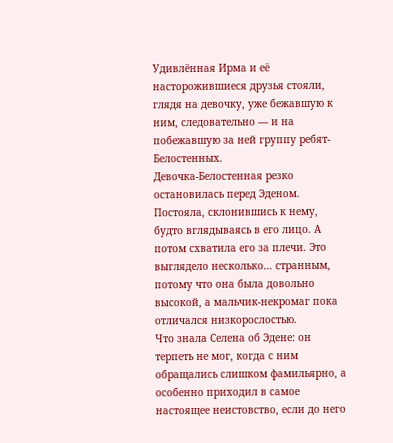Удивлённая Ирма и её насторожившиеся друзья стояли, глядя на девочку, уже бежавшую к ним, следовательно — и на побежавшую за ней группу ребят-Белостенных.
Девочка-Белостенная резко остановилась перед Эденом. Постояла, склонившись к нему, будто вглядываясь в его лицо. А потом схватила его за плечи. Это выглядело несколько… странным, потому что она была довольно высокой, а мальчик-некромаг пока отличался низкорослостью.
Что знала Селена об Эдене: он терпеть не мог, когда с ним обращались слишком фамильярно, а особенно приходил в самое настоящее неистовство, если до него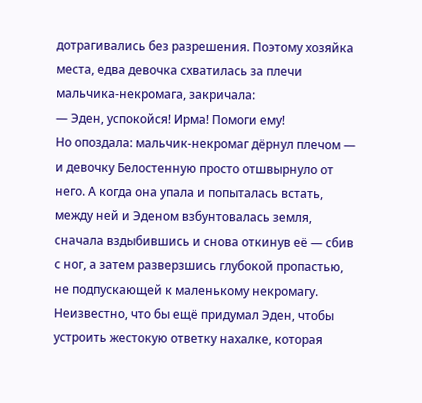дотрагивались без разрешения. Поэтому хозяйка места, едва девочка схватилась за плечи мальчика-некромага, закричала:
— Эден, успокойся! Ирма! Помоги ему!
Но опоздала: мальчик-некромаг дёрнул плечом — и девочку Белостенную просто отшвырнуло от него. А когда она упала и попыталась встать, между ней и Эденом взбунтовалась земля, сначала вздыбившись и снова откинув её — сбив с ног, а затем разверзшись глубокой пропастью, не подпускающей к маленькому некромагу. Неизвестно, что бы ещё придумал Эден, чтобы устроить жестокую ответку нахалке, которая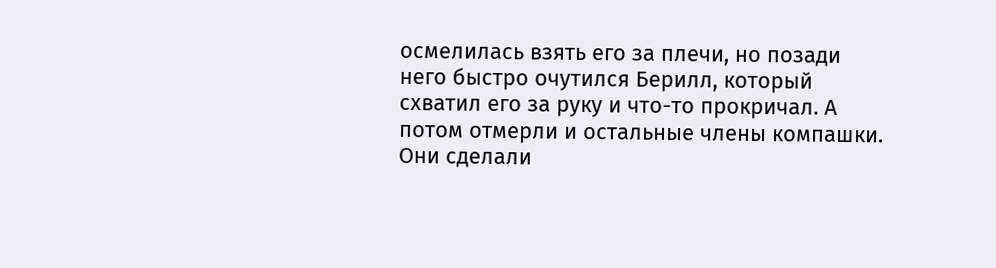осмелилась взять его за плечи, но позади него быстро очутился Берилл, который схватил его за руку и что-то прокричал. А потом отмерли и остальные члены компашки. Они сделали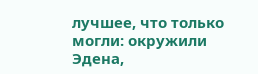лучшее, что только могли: окружили Эдена,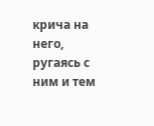крича на него, ругаясь с ним и тем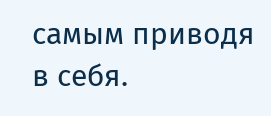самым приводя в себя.